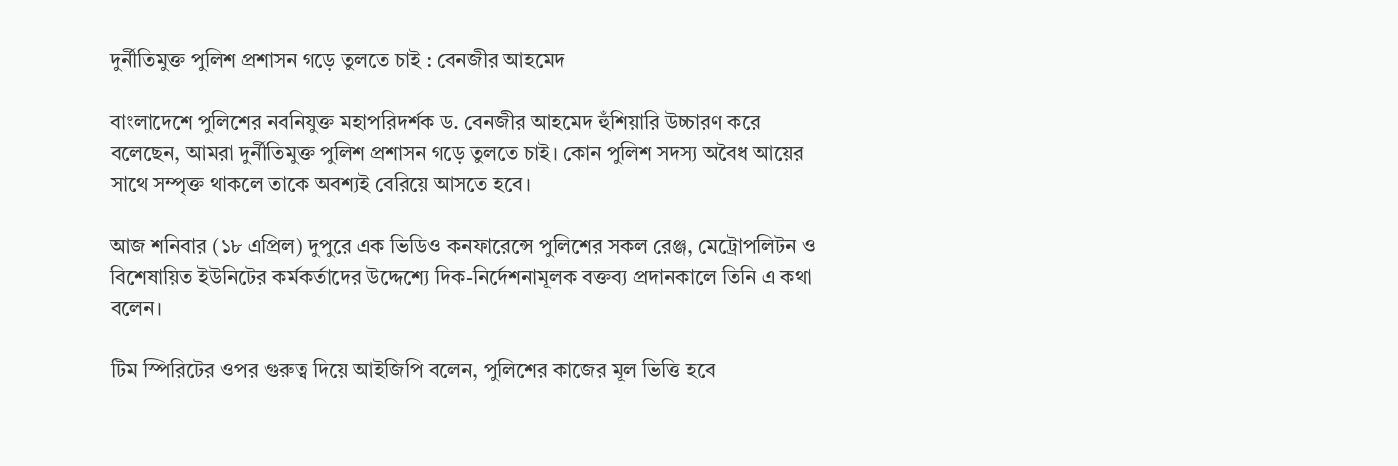দুর্নীতিমুক্ত পুলিশ প্রশাসন গড়ে তুলতে চাই : বেনজীর আহমেদ

বাংলাদেশে পুলিশের নবনিযুক্ত মহাপরিদর্শক ড. বেনজীর আহমেদ হুঁশিয়ারি উচ্চারণ করে বলেছেন, আমরা দুর্নীতিমুক্ত পুলিশ প্রশাসন গড়ে তুলতে চাই। কোন পুলিশ সদস্য অবৈধ আয়ের সাথে সম্পৃক্ত থাকলে তাকে অবশ্যই বেরিয়ে আসতে হবে।

আজ শনিবার (১৮ এপ্রিল) দুপুরে এক ভিডিও কনফারেন্সে পুলিশের সকল রেঞ্জ, মেট্রোপলিটন ও বিশেষায়িত ইউনিটের কর্মকর্তাদের উদ্দেশ্যে দিক-নির্দেশনামূলক বক্তব্য প্রদানকালে তিনি এ কথা বলেন।

টিম স্পিরিটের ওপর গুরুত্ব দিয়ে আইজিপি বলেন, পুলিশের কাজের মূল ভিত্তি হবে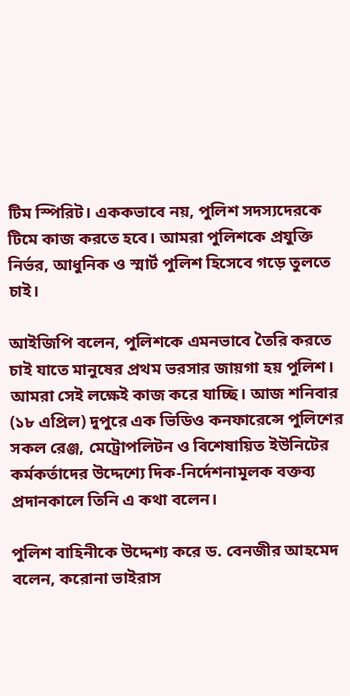টিম স্পিরিট। এককভাবে নয়, পুলিশ সদস্যদেরকে টিমে কাজ করতে হবে। আমরা পুলিশকে প্রযুক্তি নির্ভর, আধুনিক ও স্মার্ট পুলিশ হিসেবে গড়ে তুলতে চাই।

আইজিপি বলেন, পুলিশকে এমনভাবে তৈরি করতে চাই যাতে মানুষের প্রথম ভরসার জায়গা হয় পুলিশ। আমরা সেই লক্ষেই কাজ করে যাচ্ছি। আজ শনিবার (১৮ এপ্রিল) দুপুরে এক ভিডিও কনফারেন্সে পুলিশের সকল রেঞ্জ, মেট্রোপলিটন ও বিশেষায়িত ইউনিটের কর্মকর্তাদের উদ্দেশ্যে দিক-নির্দেশনামূলক বক্তব্য প্রদানকালে তিনি এ কথা বলেন।

পুলিশ বাহিনীকে উদ্দেশ্য করে ড. বেনজীর আহমেদ বলেন, করোনা ভাইরাস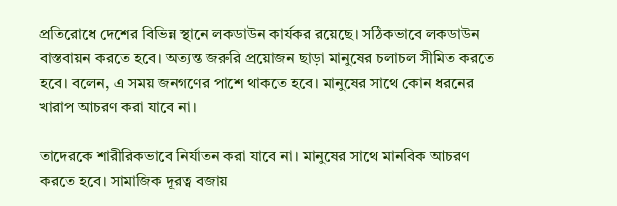প্রতিরোধে দেশের বিভিন্ন স্থানে লকডাউন কার্যকর রয়েছে। সঠিকভাবে লকডাউন বাস্তবায়ন করতে হবে। অত্যন্ত জরুরি প্রয়োজন ছাড়া মানুষের চলাচল সীমিত করতে হবে। বলেন, এ সময় জনগণের পাশে থাকতে হবে। মানুষের সাথে কোন ধরনের খারাপ আচরণ করা যাবে না।

তাদেরকে শারীরিকভাবে নির্যাতন করা যাবে না। মানুষের সাথে মানবিক আচরণ করতে হবে। সামাজিক দূরত্ব বজায়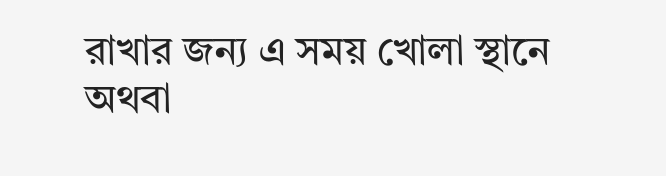রাখার জন্য এ সময় খোলা স্থানে অথবা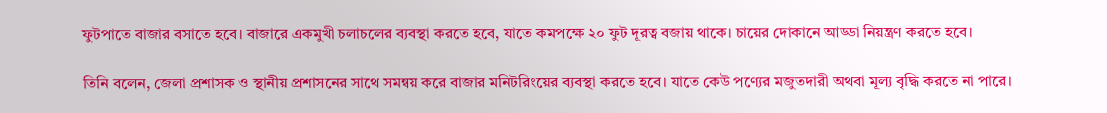ফুটপাতে বাজার বসাতে হবে। বাজারে একমুখী চলাচলের ব্যবস্থা করতে হবে, যাতে কমপক্ষে ২০ ফুট দূরত্ব বজায় থাকে। চায়ের দোকানে আড্ডা নিয়ন্ত্রণ করতে হবে।

তিনি বলেন, জেলা প্রশাসক ও স্থানীয় প্রশাসনের সাথে সমন্বয় করে বাজার মনিটরিংয়ের ব্যবস্থা করতে হবে। যাতে কেউ পণ্যের মজুতদারী অথবা মূল্য বৃদ্ধি করতে না পারে।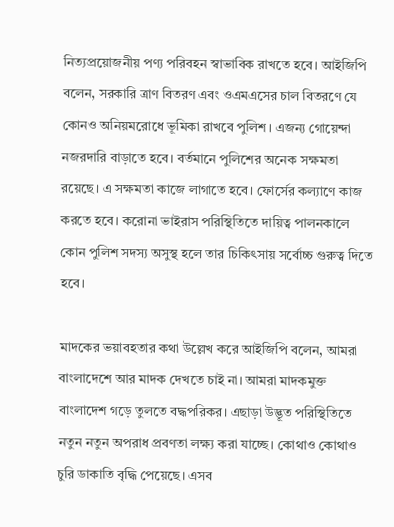নিত্যপ্রয়োজনীয় পণ্য পরিবহন স্বাভাবিক রাখতে হবে। আইজিপি বলেন, সরকারি ত্রাণ বিতরণ এবং ওএমএসের চাল বিতরণে যে কোনও অনিয়মরোধে ভূমিকা রাখবে পুলিশ। এজন্য গোয়েন্দা নজরদারি বাড়াতে হবে। বর্তমানে পুলিশের অনেক সক্ষমতা রয়েছে। এ সক্ষমতা কাজে লাগাতে হবে। ফোর্সের কল্যাণে কাজ করতে হবে। করোনা ভাইরাস পরিস্থিতিতে দায়িত্ব পালনকালে কোন পুলিশ সদস্য অসুস্থ হলে তার চিকিৎসায় সর্বোচ্চ গুরুত্ব দিতে হবে।

মাদকের ভয়াবহতার কথা উল্লেখ করে আইজিপি বলেন, আমরা বাংলাদেশে আর মাদক দেখতে চাই না। আমরা মাদকমুক্ত বাংলাদেশ গড়ে তুলতে বদ্ধপরিকর। এছাড়া উদ্ভূত পরিস্থিতিতে নতুন নতুন অপরাধ প্রবণতা লক্ষ্য করা যাচ্ছে। কোথাও কোথাও চুরি ডাকাতি বৃদ্ধি পেয়েছে। এসব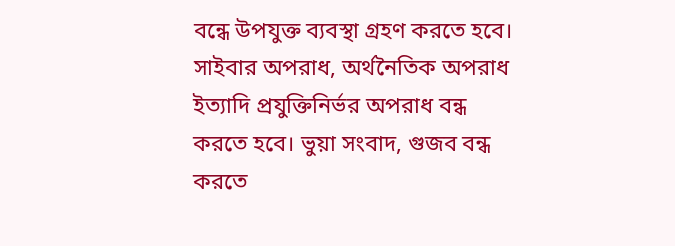বন্ধে উপযুক্ত ব্যবস্থা গ্রহণ করতে হবে। সাইবার অপরাধ, অর্থনৈতিক অপরাধ ইত্যাদি প্রযুক্তিনির্ভর অপরাধ বন্ধ করতে হবে। ভুয়া সংবাদ, গুজব বন্ধ করতে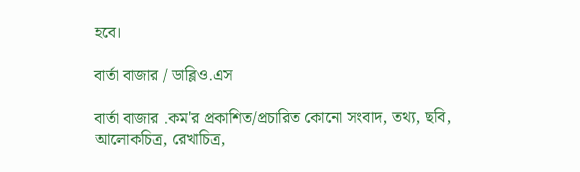হবে।

বার্তা বাজার / ডাব্লিও.এস

বার্তা বাজার .কম'র প্রকাশিত/প্রচারিত কোনো সংবাদ, তথ্য, ছবি, আলোকচিত্র, রেখাচিত্র,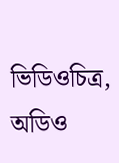ভিডিওচিত্র, অডিও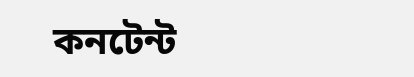কনটেন্ট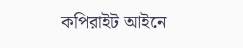কপিরাইট আইনে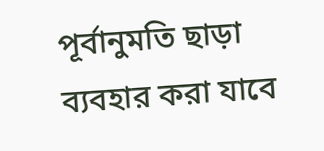পূর্বানুমতি ছাড়া ব্যবহার করা যাবে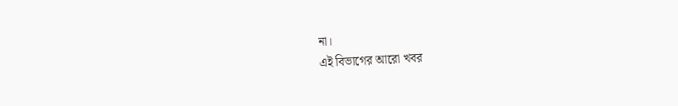না।
এই বিভাগের আরো খবর